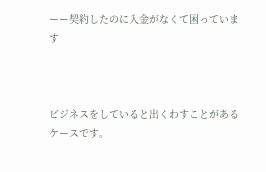ーー契約したのに入金がなくて困っています



ビジネスをしていると出くわすことがあるケースです。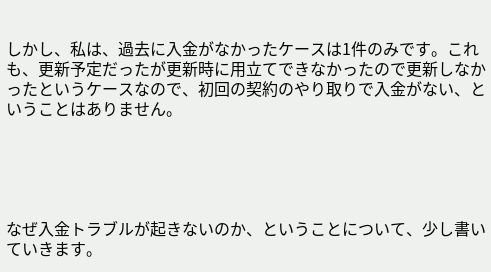しかし、私は、過去に入金がなかったケースは1件のみです。これも、更新予定だったが更新時に用立てできなかったので更新しなかったというケースなので、初回の契約のやり取りで入金がない、ということはありません。





なぜ入金トラブルが起きないのか、ということについて、少し書いていきます。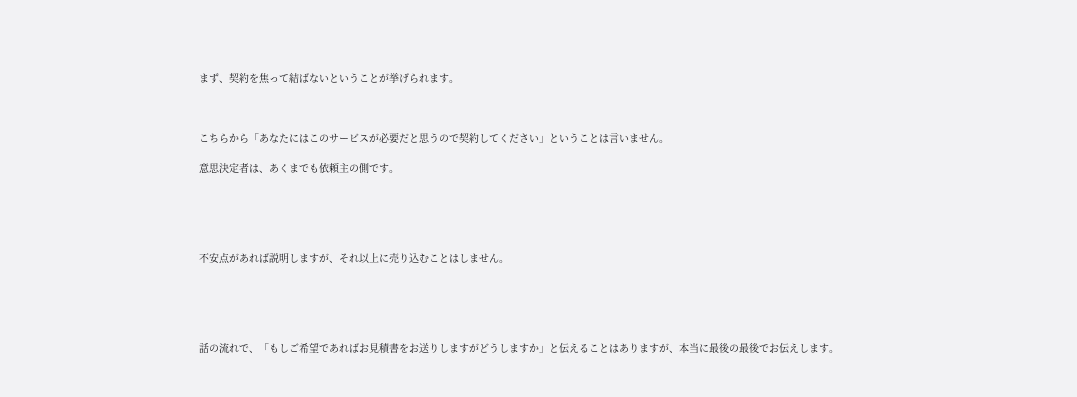まず、契約を焦って結ばないということが挙げられます。



こちらから「あなたにはこのサービスが必要だと思うので契約してください」ということは言いません。

意思決定者は、あくまでも依頼主の側です。





不安点があれば説明しますが、それ以上に売り込むことはしません。





話の流れで、「もしご希望であればお見積書をお送りしますがどうしますか」と伝えることはありますが、本当に最後の最後でお伝えします。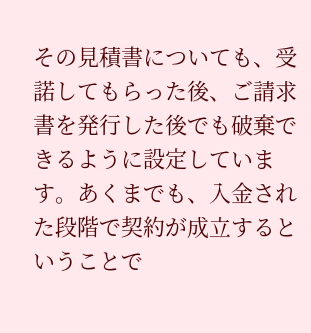その見積書についても、受諾してもらった後、ご請求書を発行した後でも破棄できるように設定しています。あくまでも、入金された段階で契約が成立するということで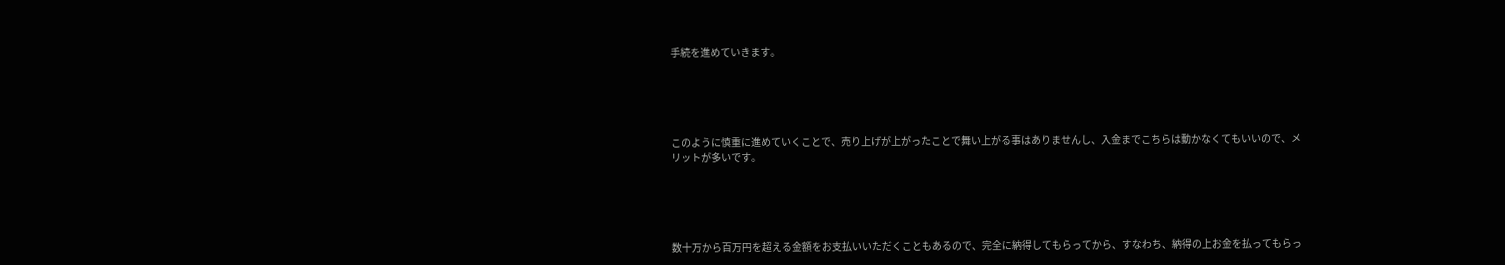手続を進めていきます。





このように慎重に進めていくことで、売り上げが上がったことで舞い上がる事はありませんし、入金までこちらは動かなくてもいいので、メリットが多いです。





数十万から百万円を超える金額をお支払いいただくこともあるので、完全に納得してもらってから、すなわち、納得の上お金を払ってもらっ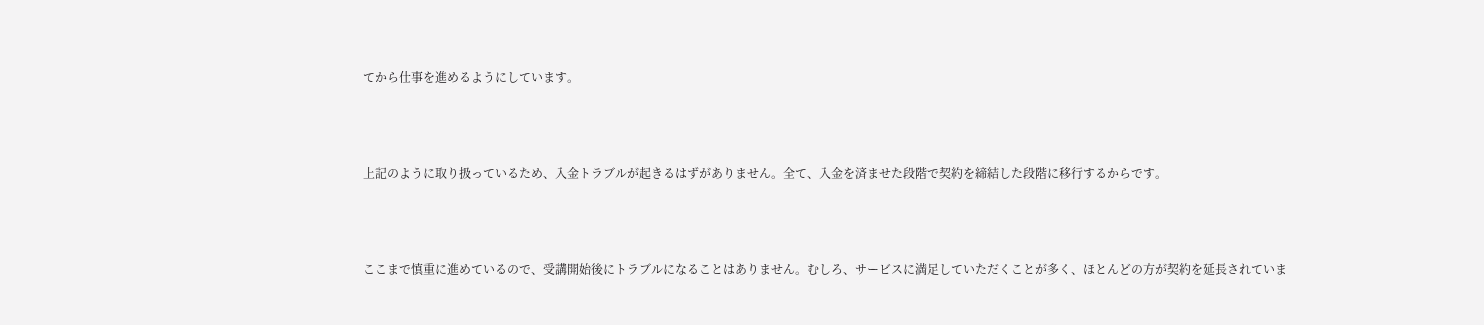てから仕事を進めるようにしています。





上記のように取り扱っているため、入金トラブルが起きるはずがありません。全て、入金を済ませた段階で契約を締結した段階に移行するからです。





ここまで慎重に進めているので、受講開始後にトラブルになることはありません。むしろ、サービスに満足していただくことが多く、ほとんどの方が契約を延長されていま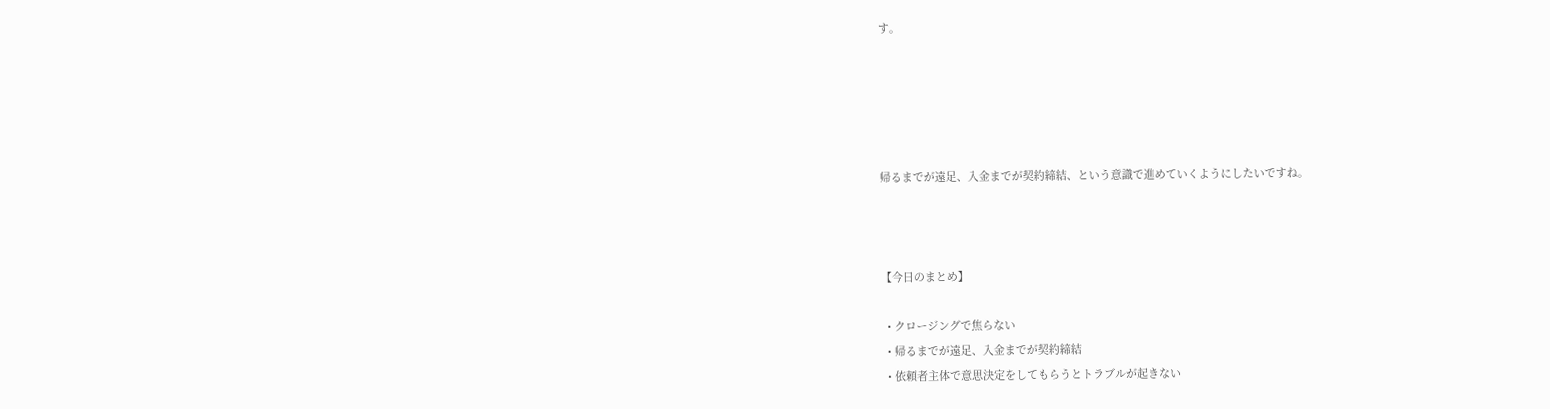す。





帰るまでが遠足、入金までが契約締結、という意識で進めていくようにしたいですね。



【今日のまとめ】

  • クロージングで焦らない
  • 帰るまでが遠足、入金までが契約締結
  • 依頼者主体で意思決定をしてもらうとトラブルが起きない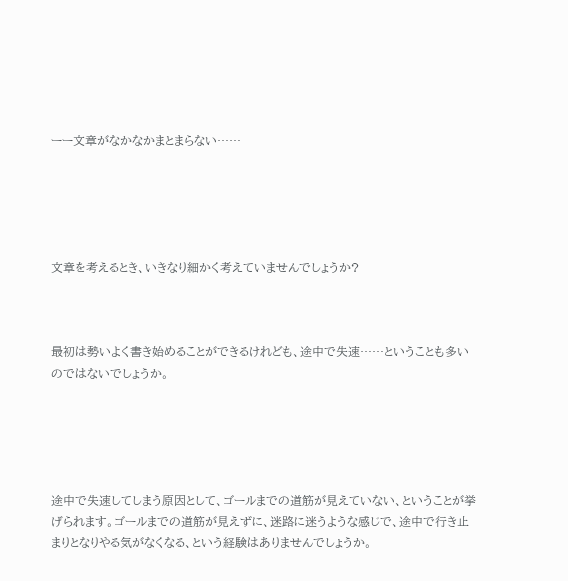ーー文章がなかなかまとまらない……





文章を考えるとき、いきなり細かく考えていませんでしょうか?



最初は勢いよく書き始めることができるけれども、途中で失速……ということも多いのではないでしょうか。





途中で失速してしまう原因として、ゴールまでの道筋が見えていない、ということが挙げられます。ゴールまでの道筋が見えずに、迷路に迷うような感じで、途中で行き止まりとなりやる気がなくなる、という経験はありませんでしょうか。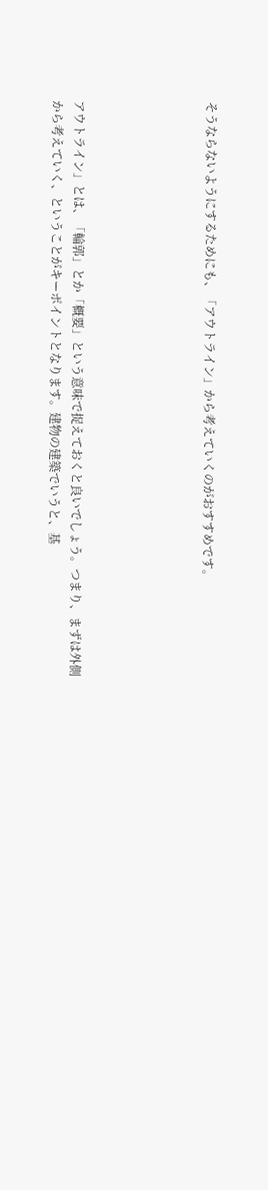そうならないようにするためにも、「アウトライン」から考えていくのがおすすめです。





アウトライン」とは、「輪郭」とか「概要」という意味で捉えておくと良いでしょう。つまり、まずは外側から考えていく、ということがキーポイントとなります。建物の建築でいうと、基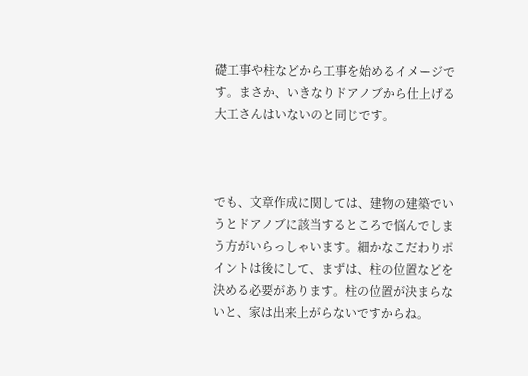礎工事や柱などから工事を始めるイメージです。まさか、いきなりドアノブから仕上げる大工さんはいないのと同じです。



でも、文章作成に関しては、建物の建築でいうとドアノブに該当するところで悩んでしまう方がいらっしゃいます。細かなこだわりポイントは後にして、まずは、柱の位置などを決める必要があります。柱の位置が決まらないと、家は出来上がらないですからね。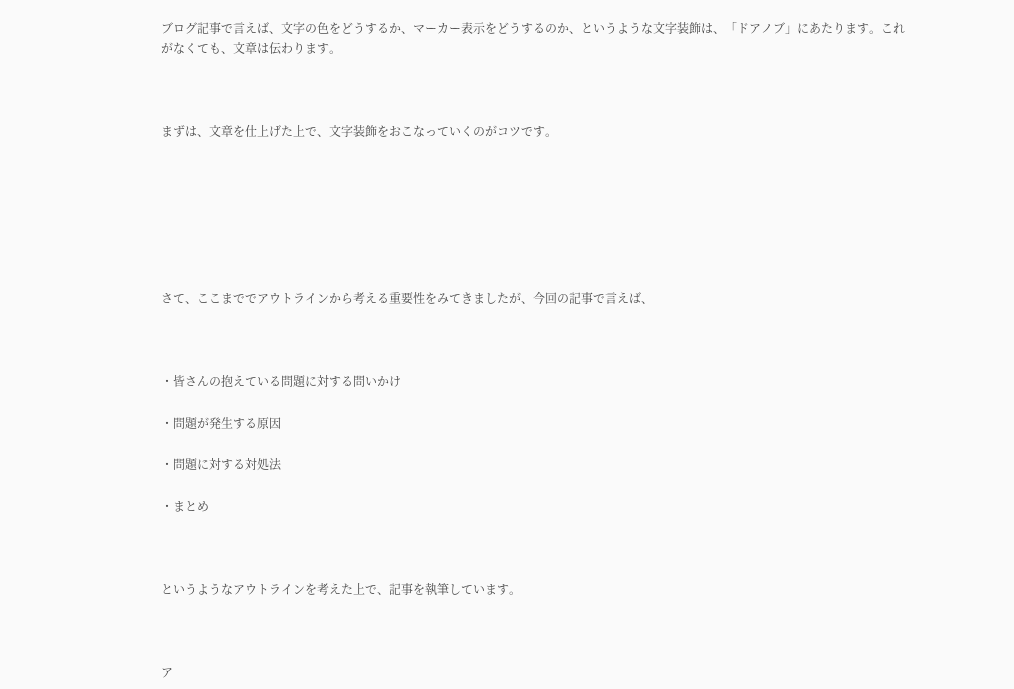ブログ記事で言えば、文字の色をどうするか、マーカー表示をどうするのか、というような文字装飾は、「ドアノブ」にあたります。これがなくても、文章は伝わります。



まずは、文章を仕上げた上で、文字装飾をおこなっていくのがコツです。







さて、ここまででアウトラインから考える重要性をみてきましたが、今回の記事で言えば、



・皆さんの抱えている問題に対する問いかけ

・問題が発生する原因

・問題に対する対処法

・まとめ



というようなアウトラインを考えた上で、記事を執筆しています。



ア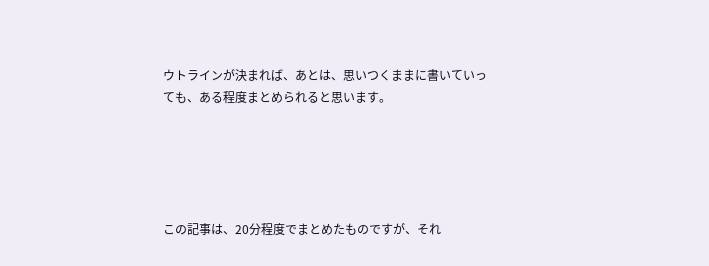ウトラインが決まれば、あとは、思いつくままに書いていっても、ある程度まとめられると思います。





この記事は、20分程度でまとめたものですが、それ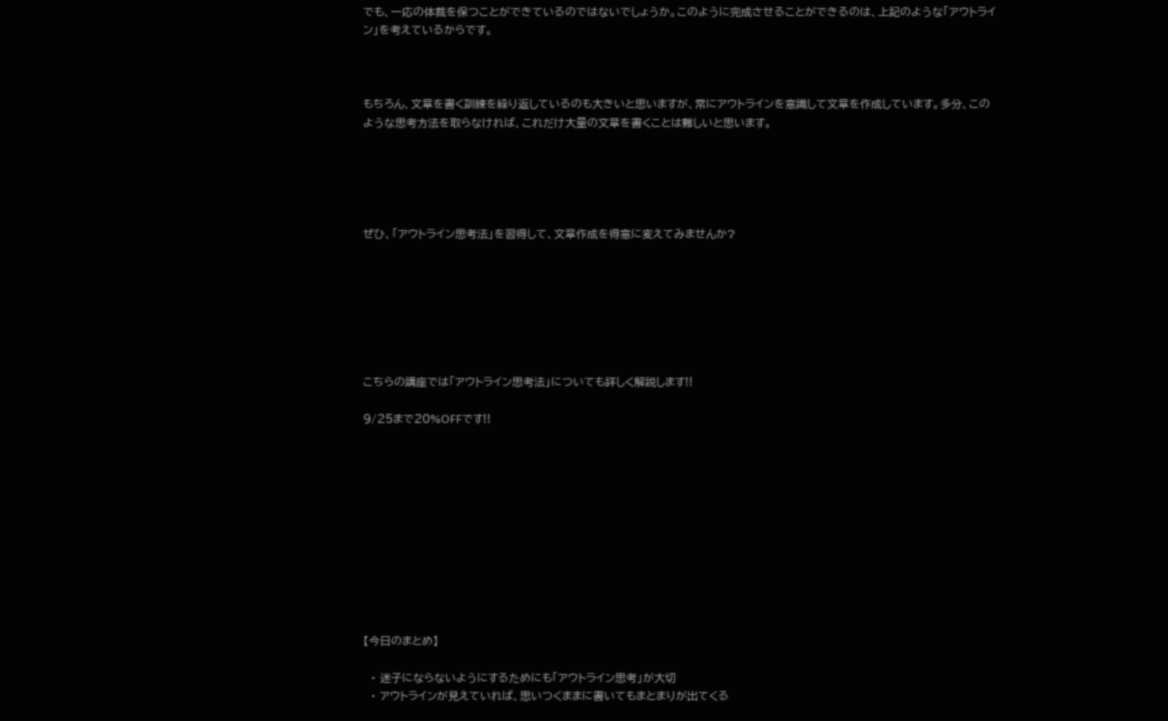でも、一応の体裁を保つことができているのではないでしょうか。このように完成させることができるのは、上記のような「アウトライン」を考えているからです。



もちろん、文章を書く訓練を繰り返しているのも大きいと思いますが、常にアウトラインを意識して文章を作成しています。多分、このような思考方法を取らなければ、これだけ大量の文章を書くことは難しいと思います。





ぜひ、「アウトライン思考法」を習得して、文章作成を得意に変えてみませんか?







こちらの講座では「アウトライン思考法」についても詳しく解説します!!

9/25まで20%OFFです!!











【今日のまとめ】

  • 迷子にならないようにするためにも「アウトライン思考」が大切
  • アウトラインが見えていれば、思いつくままに書いてもまとまりが出てくる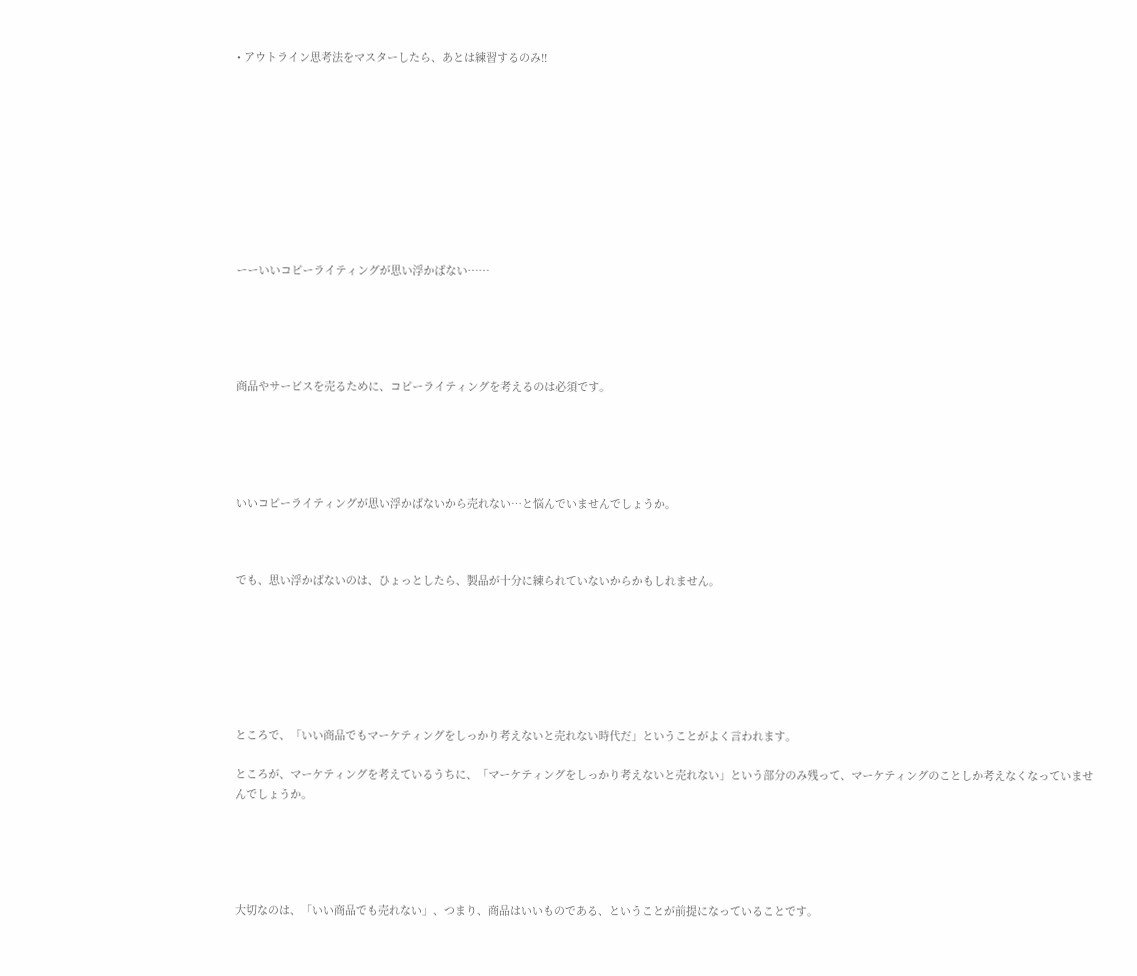• アウトライン思考法をマスターしたら、あとは練習するのみ!!










ーーいいコピーライティングが思い浮かばない……





商品やサービスを売るために、コピーライティングを考えるのは必須です。





いいコピーライティングが思い浮かばないから売れない…と悩んでいませんでしょうか。



でも、思い浮かばないのは、ひょっとしたら、製品が十分に練られていないからかもしれません。







ところで、「いい商品でもマーケティングをしっかり考えないと売れない時代だ」ということがよく言われます。

ところが、マーケティングを考えているうちに、「マーケティングをしっかり考えないと売れない」という部分のみ残って、マーケティングのことしか考えなくなっていませんでしょうか。





大切なのは、「いい商品でも売れない」、つまり、商品はいいものである、ということが前提になっていることです。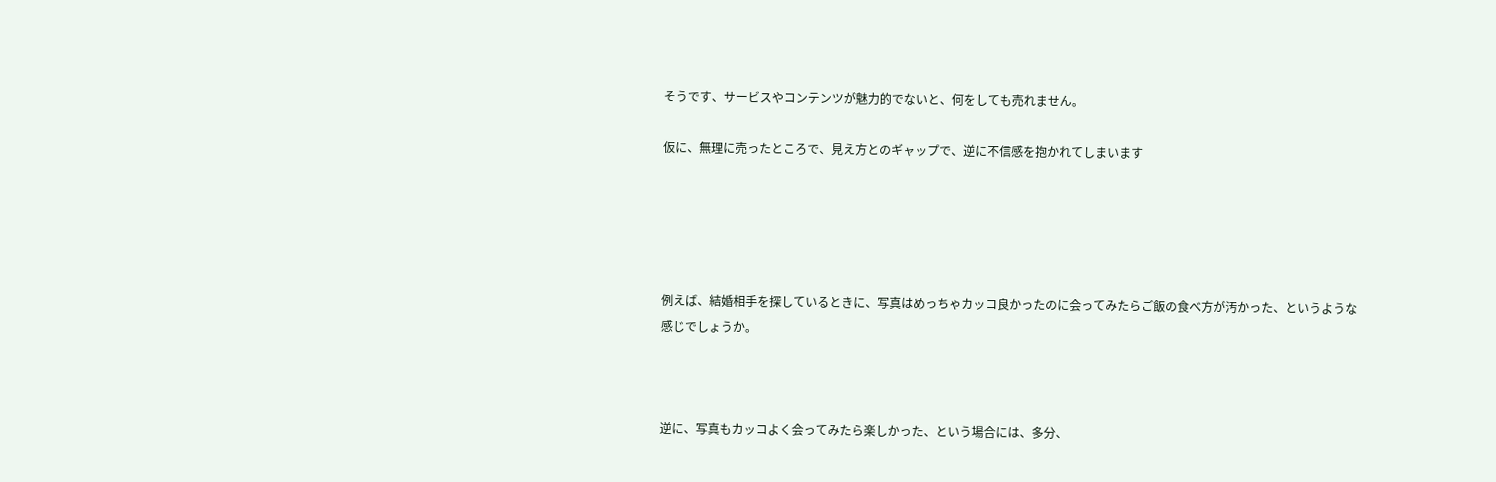そうです、サービスやコンテンツが魅力的でないと、何をしても売れません。

仮に、無理に売ったところで、見え方とのギャップで、逆に不信感を抱かれてしまいます





例えば、結婚相手を探しているときに、写真はめっちゃカッコ良かったのに会ってみたらご飯の食べ方が汚かった、というような感じでしょうか。



逆に、写真もカッコよく会ってみたら楽しかった、という場合には、多分、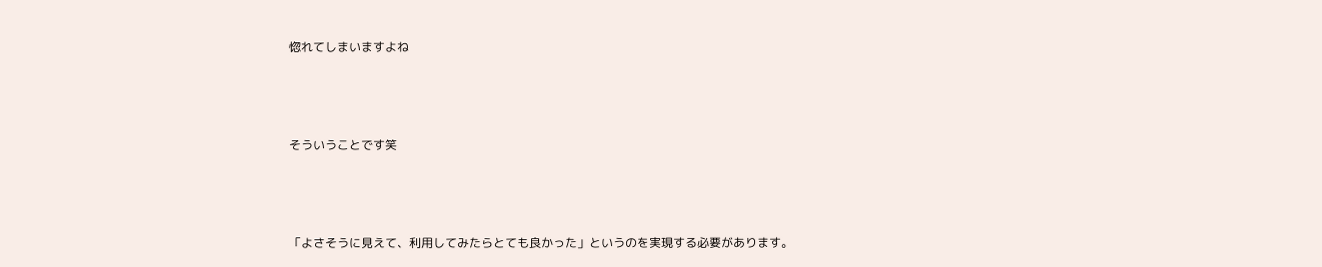惚れてしまいますよね





そういうことです笑





「よさそうに見えて、利用してみたらとても良かった」というのを実現する必要があります。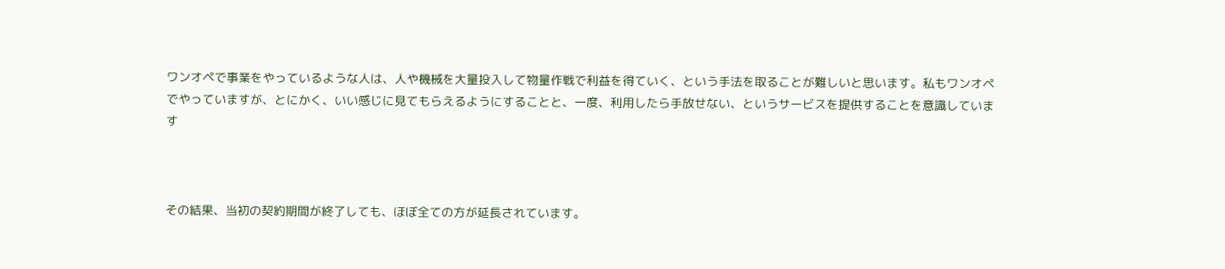ワンオペで事業をやっているような人は、人や機械を大量投入して物量作戦で利益を得ていく、という手法を取ることが難しいと思います。私もワンオペでやっていますが、とにかく、いい感じに見てもらえるようにすることと、一度、利用したら手放せない、というサービスを提供することを意識しています



その結果、当初の契約期間が終了しても、ほぼ全ての方が延長されています。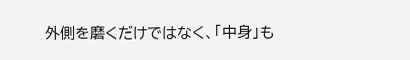外側を磨くだけではなく、「中身」も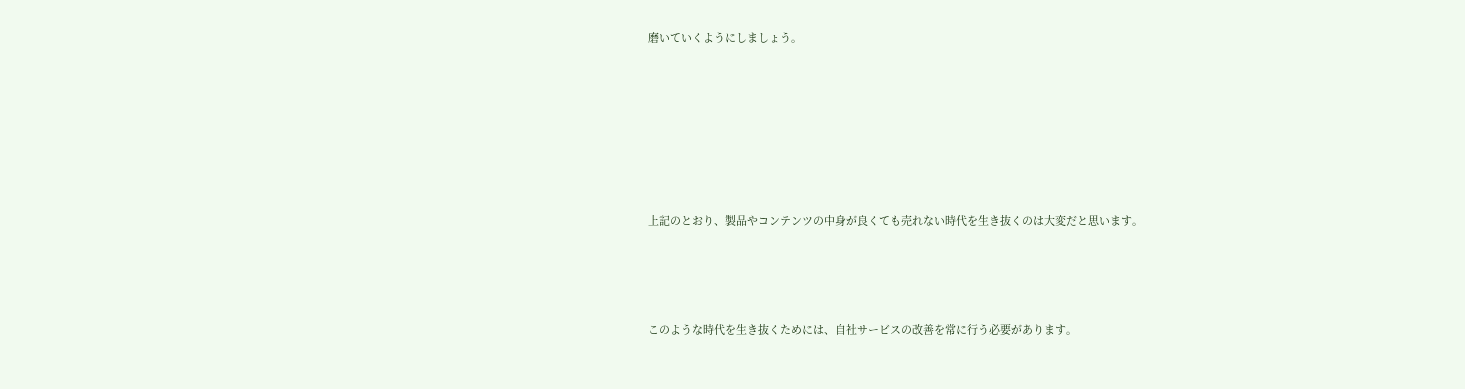磨いていくようにしましょう。









上記のとおり、製品やコンテンツの中身が良くても売れない時代を生き抜くのは大変だと思います。





このような時代を生き抜くためには、自社サービスの改善を常に行う必要があります。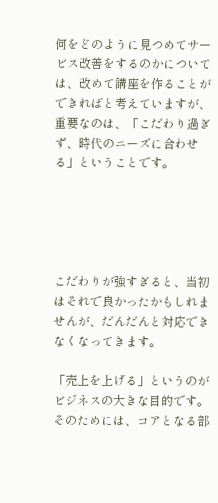何をどのように見つめてサービス改善をするのかについては、改めて講座を作ることができればと考えていますが、重要なのは、「こだわり過ぎず、時代のニーズに合わせる」ということです。





こだわりが強すぎると、当初はそれで良かったかもしれませんが、だんだんと対応できなくなってきます。

「売上を上げる」というのがビジネスの大きな目的です。そのためには、コアとなる部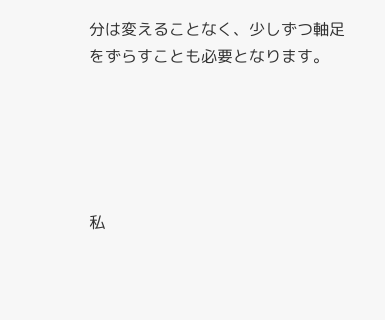分は変えることなく、少しずつ軸足をずらすことも必要となります。





私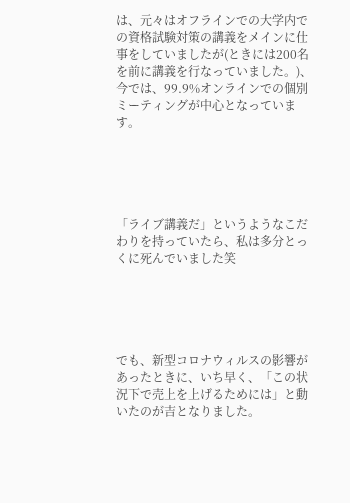は、元々はオフラインでの大学内での資格試験対策の講義をメインに仕事をしていましたが(ときには200名を前に講義を行なっていました。)、今では、99.9%オンラインでの個別ミーティングが中心となっています。





「ライブ講義だ」というようなこだわりを持っていたら、私は多分とっくに死んでいました笑





でも、新型コロナウィルスの影響があったときに、いち早く、「この状況下で売上を上げるためには」と動いたのが吉となりました。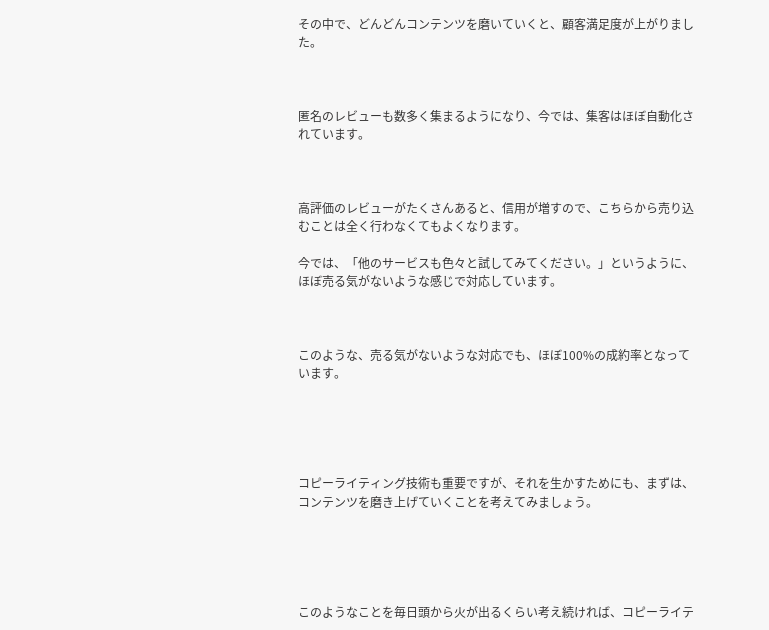その中で、どんどんコンテンツを磨いていくと、顧客満足度が上がりました。



匿名のレビューも数多く集まるようになり、今では、集客はほぼ自動化されています。



高評価のレビューがたくさんあると、信用が増すので、こちらから売り込むことは全く行わなくてもよくなります。

今では、「他のサービスも色々と試してみてください。」というように、ほぼ売る気がないような感じで対応しています。



このような、売る気がないような対応でも、ほぼ100%の成約率となっています。





コピーライティング技術も重要ですが、それを生かすためにも、まずは、コンテンツを磨き上げていくことを考えてみましょう。





このようなことを毎日頭から火が出るくらい考え続ければ、コピーライテ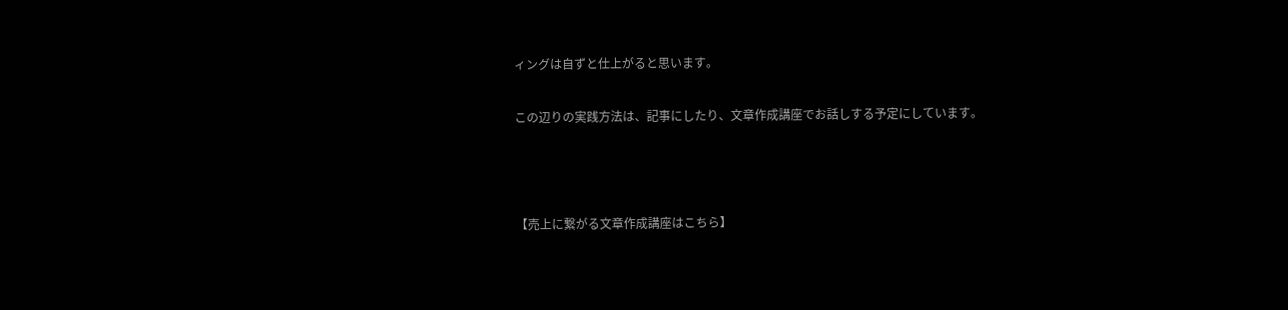ィングは自ずと仕上がると思います。

この辺りの実践方法は、記事にしたり、文章作成講座でお話しする予定にしています。



【売上に繋がる文章作成講座はこちら】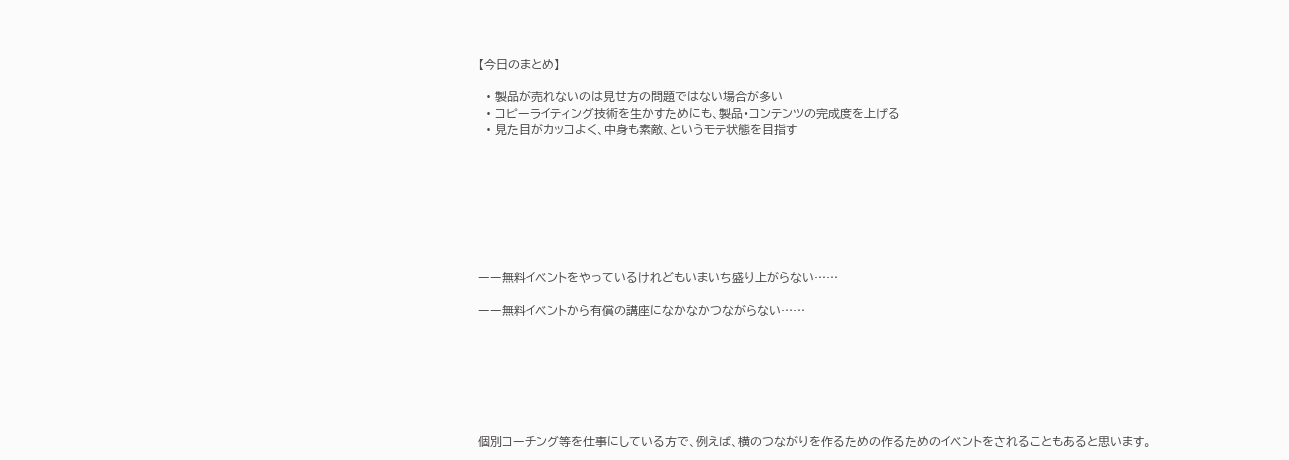【今日のまとめ】

  • 製品が売れないのは見せ方の問題ではない場合が多い
  • コピーライティング技術を生かすためにも、製品・コンテンツの完成度を上げる
  • 見た目がカッコよく、中身も素敵、というモテ状態を目指す








ーー無料イベントをやっているけれどもいまいち盛り上がらない……

ーー無料イベントから有償の講座になかなかつながらない……







個別コーチング等を仕事にしている方で、例えば、横のつながりを作るための作るためのイベントをされることもあると思います。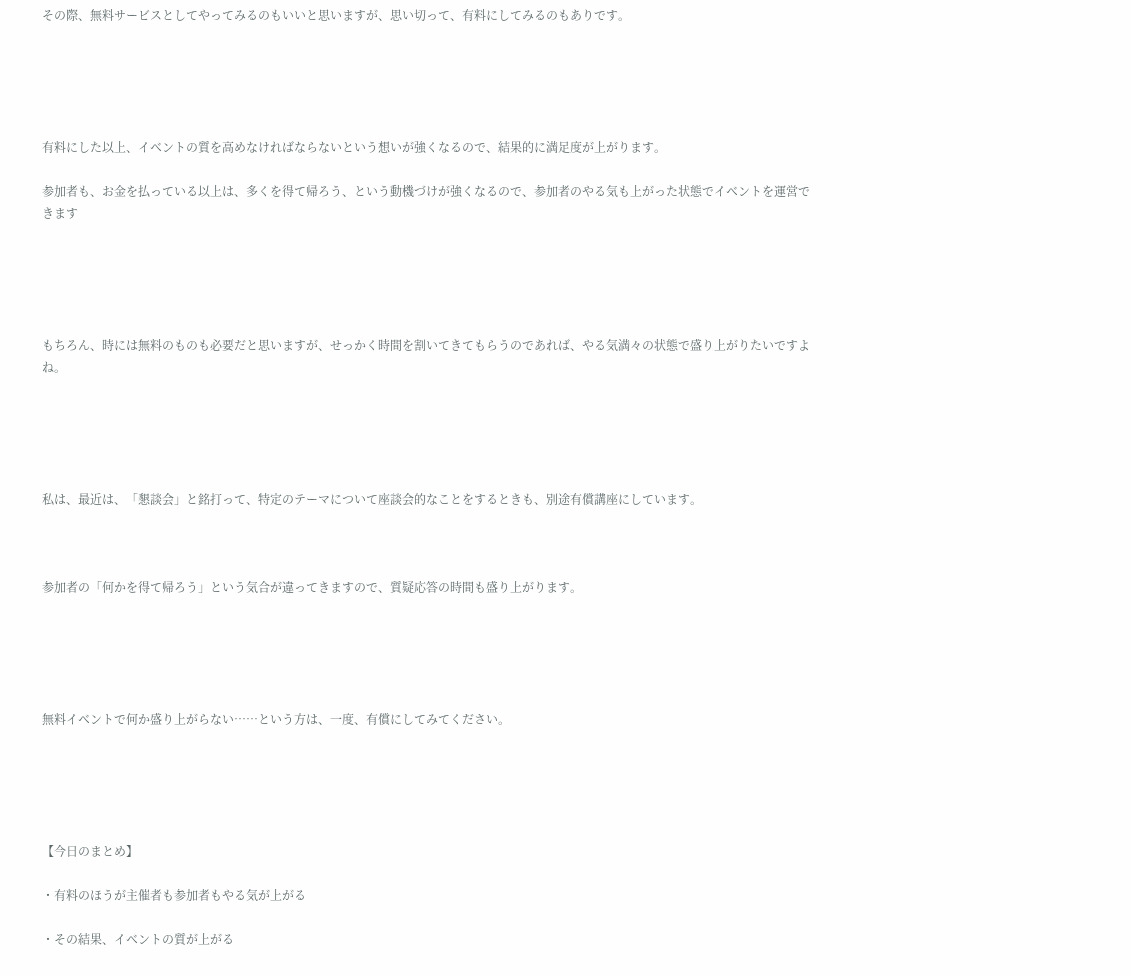その際、無料サービスとしてやってみるのもいいと思いますが、思い切って、有料にしてみるのもありです。





有料にした以上、イベントの質を高めなければならないという想いが強くなるので、結果的に満足度が上がります。

参加者も、お金を払っている以上は、多くを得て帰ろう、という動機づけが強くなるので、参加者のやる気も上がった状態でイベントを運営できます





もちろん、時には無料のものも必要だと思いますが、せっかく時間を割いてきてもらうのであれば、やる気満々の状態で盛り上がりたいですよね。





私は、最近は、「懇談会」と銘打って、特定のテーマについて座談会的なことをするときも、別途有償講座にしています。



参加者の「何かを得て帰ろう」という気合が違ってきますので、質疑応答の時間も盛り上がります。





無料イベントで何か盛り上がらない……という方は、一度、有償にしてみてください。





【今日のまとめ】

・有料のほうが主催者も参加者もやる気が上がる

・その結果、イベントの質が上がる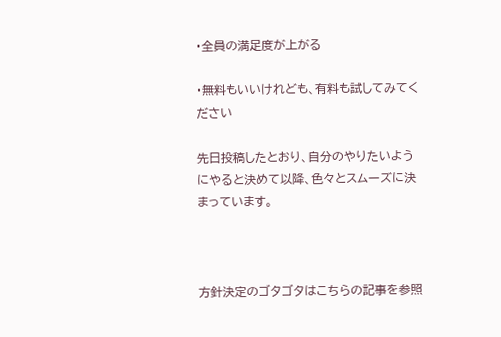・全員の満足度が上がる

・無料もいいけれども、有料も試してみてください

先日投稿したとおり、自分のやりたいようにやると決めて以降、色々とスムーズに決まっています。



方針決定のゴタゴタはこちらの記事を参照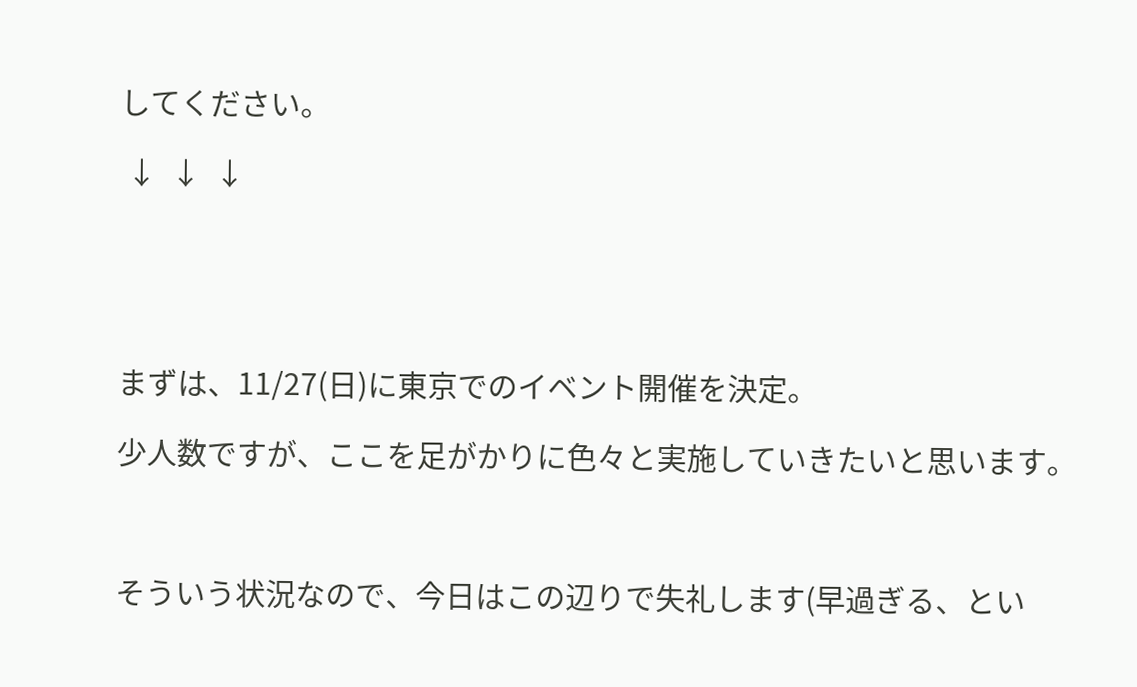してください。

 ↓  ↓  ↓





まずは、11/27(日)に東京でのイベント開催を決定。

少人数ですが、ここを足がかりに色々と実施していきたいと思います。



そういう状況なので、今日はこの辺りで失礼します(早過ぎる、とい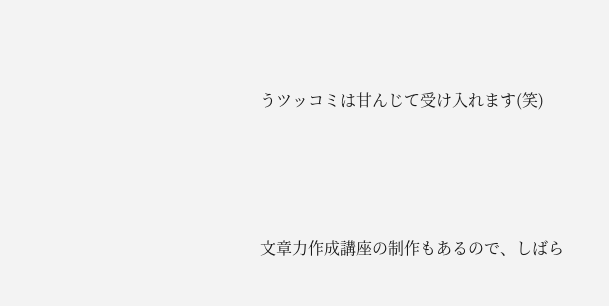うツッコミは甘んじて受け入れます(笑)





文章力作成講座の制作もあるので、しばら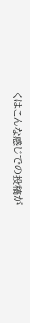くはこんな感じでの投稿が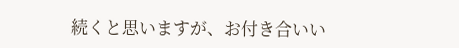続くと思いますが、お付き合いい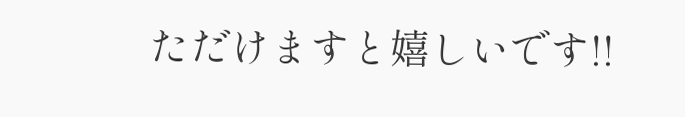ただけますと嬉しいです!!